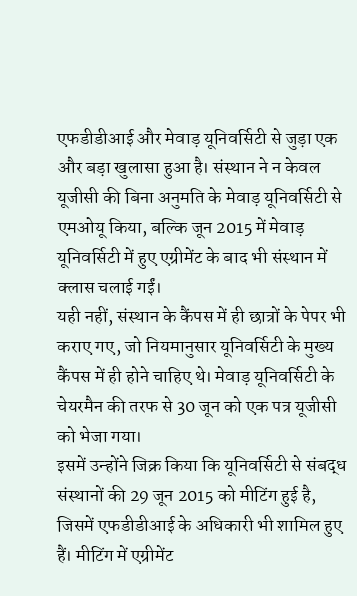एफडीडीआई और मेवाड़ यूनिवर्सिटी से जुड़ा एक और बड़ा खुलासा हुआ है। संस्थान ने न केवल यूजीसी की बिना अनुमति के मेवाड़ यूनिवर्सिटी से एमओयू किया, बल्कि जून 2015 में मेवाड़ यूनिवर्सिटी में हुए एग्रीमेंट के बाद भी संस्थान में क्लास चलाई गईं।
यही नहीं, संस्थान के कैंपस में ही छात्रों के पेपर भी कराए गए, जो नियमानुसार यूनिवर्सिटी के मुख्य कैंपस में ही होने चाहिए थे। मेवाड़ यूनिवर्सिटी के चेयरमैन की तरफ से 30 जून को एक पत्र यूजीसी को भेजा गया।
इसमें उन्होंने जिक्र किया कि यूनिवर्सिटी से संबद्ध संस्थानों की 29 जून 2015 को मीटिंग हुई है, जिसमें एफडीडीआई के अधिकारी भी शामिल हुए हैं। मीटिंग में एग्रीमेंट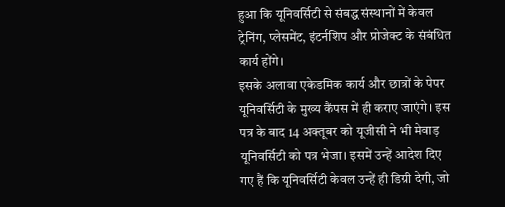हुआ कि यूनिवर्सिटी से संबद्ध संस्थानों में केवल ट्रेनिंग, प्लेसमेंट, इंटर्नशिप और प्रोजेक्ट के संबंधित कार्य होंगे।
इसके अलावा एकेडमिक कार्य और छात्रों के पेपर यूनिवर्सिटी के मुख्य कैंपस में ही कराए जाएंगे। इस पत्र के बाद 14 अक्तूबर को यूजीसी ने भी मेवाड़ यूनिवर्सिटी को पत्र भेजा। इसमें उन्हें आदेश दिए गए हैं कि यूनिवर्सिटी केवल उन्हें ही डिग्री देगी, जो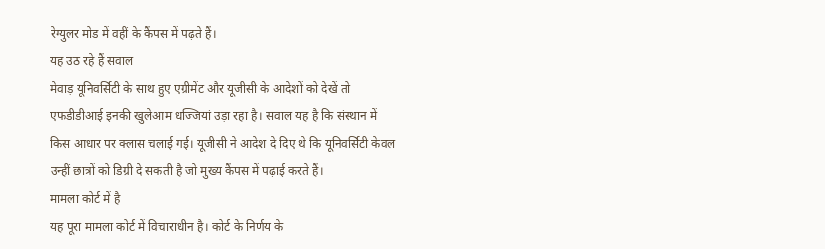रेग्युलर मोड में वहीं के कैंपस में पढ़ते हैं।
यह उठ रहे हैं सवाल
मेवाड़ यूनिवर्सिटी के साथ हुए एग्रीमेंट और यूजीसी के आदेशों को देखें तो एफडीडीआई इनकी खुलेआम धज्जियां उड़ा रहा है। सवाल यह है कि संस्थान में किस आधार पर क्लास चलाई गई। यूजीसी ने आदेश दे दिए थे कि यूनिवर्सिटी केवल उन्हीं छात्रों को डिग्री दे सकती है जो मुख्य कैंपस में पढ़ाई करते हैं।
मामला कोर्ट में है
यह पूरा मामला कोर्ट में विचाराधीन है। कोर्ट के निर्णय के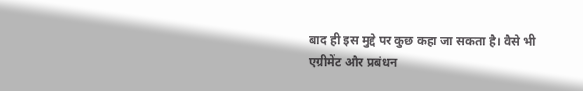बाद ही इस मुद्दे पर कुछ कहा जा सकता है। वैसे भी एग्रीमेंट और प्रबंधन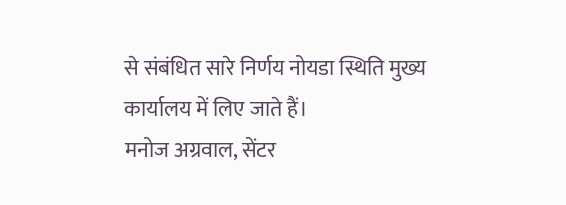से संबंधित सारे निर्णय नोयडा स्थिति मुख्य कार्यालय में लिए जाते हैं।
मनोज अग्रवाल, सेंटर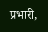प्रभारी,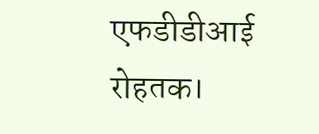एफडीडीआई रोहतक।